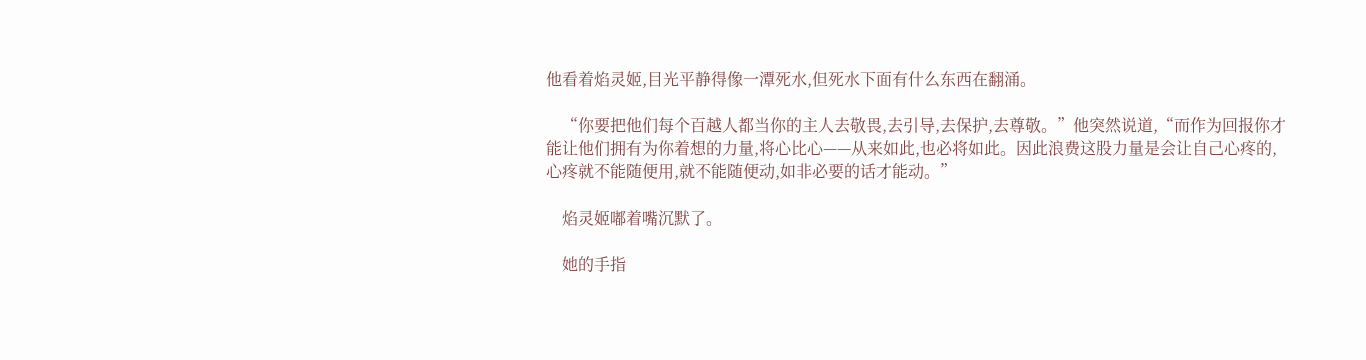他看着焰灵姬,目光平静得像一潭死水,但死水下面有什么东西在翻涌。

    “你要把他们每个百越人都当你的主人去敬畏,去引导,去保护,去尊敬。”他突然说道,“而作为回报你才能让他们拥有为你着想的力量,将心比心——从来如此,也必将如此。因此浪费这股力量是会让自己心疼的,心疼就不能随便用,就不能随便动,如非必要的话才能动。”

    焰灵姬嘟着嘴沉默了。

    她的手指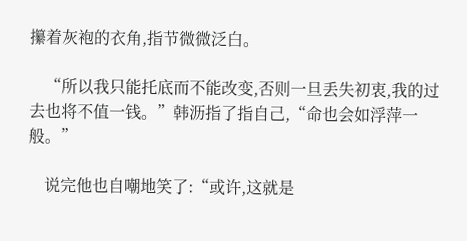攥着灰袍的衣角,指节微微泛白。

    “所以我只能托底而不能改变,否则一旦丢失初衷,我的过去也将不值一钱。”韩沥指了指自己,“命也会如浮萍一般。”

    说完他也自嘲地笑了:“或许,这就是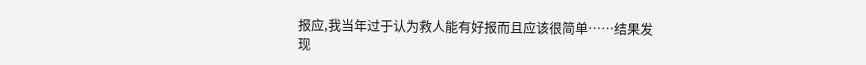报应,我当年过于认为救人能有好报而且应该很简单……结果发现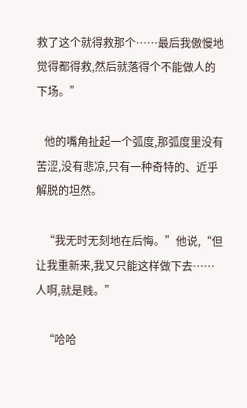救了这个就得救那个……最后我傲慢地觉得都得救,然后就落得个不能做人的下场。”

    他的嘴角扯起一个弧度,那弧度里没有苦涩,没有悲凉,只有一种奇特的、近乎解脱的坦然。

    “我无时无刻地在后悔。”他说,“但让我重新来,我又只能这样做下去……人啊,就是贱。”

    “哈哈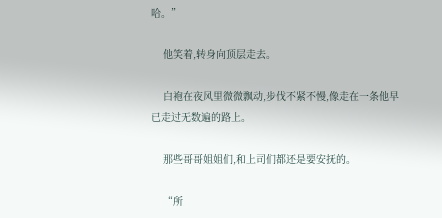哈。”

    他笑着,转身向顶层走去。

    白袍在夜风里微微飘动,步伐不紧不慢,像走在一条他早已走过无数遍的路上。

    那些哥哥姐姐们,和上司们都还是要安抚的。

    “所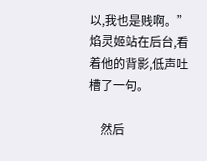以,我也是贱啊。”焰灵姬站在后台,看着他的背影,低声吐槽了一句。

    然后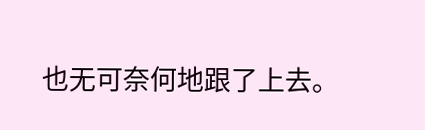也无可奈何地跟了上去。